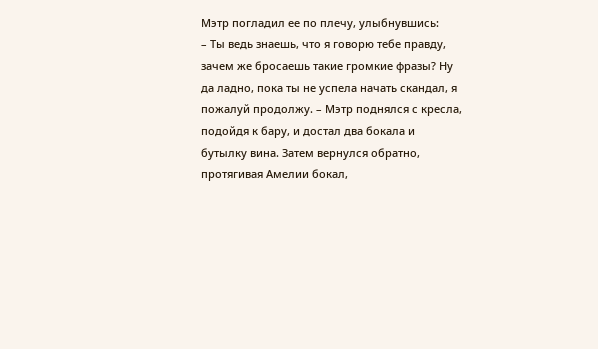Мэтр погладил ее по плечу, улыбнувшись:
– Ты ведь знаешь, что я говорю тебе правду, зачем же бросаешь такие громкие фразы? Ну да ладно, пока ты не успела начать скандал, я пожалуй продолжу. – Мэтр поднялся с кресла, подойдя к бару, и достал два бокала и бутылку вина. Затем вернулся обратно, протягивая Амелии бокал,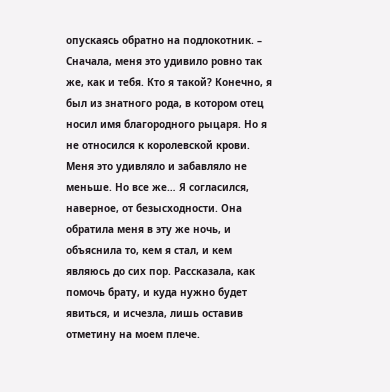опускаясь обратно на подлокотник. – Сначала, меня это удивило ровно так же, как и тебя. Кто я такой? Конечно, я был из знатного рода, в котором отец носил имя благородного рыцаря. Но я не относился к королевской крови. Меня это удивляло и забавляло не меньше. Но все же… Я согласился, наверное, от безысходности. Она обратила меня в эту же ночь, и объяснила то, кем я стал, и кем являюсь до сих пор. Рассказала, как помочь брату, и куда нужно будет явиться, и исчезла, лишь оставив отметину на моем плече.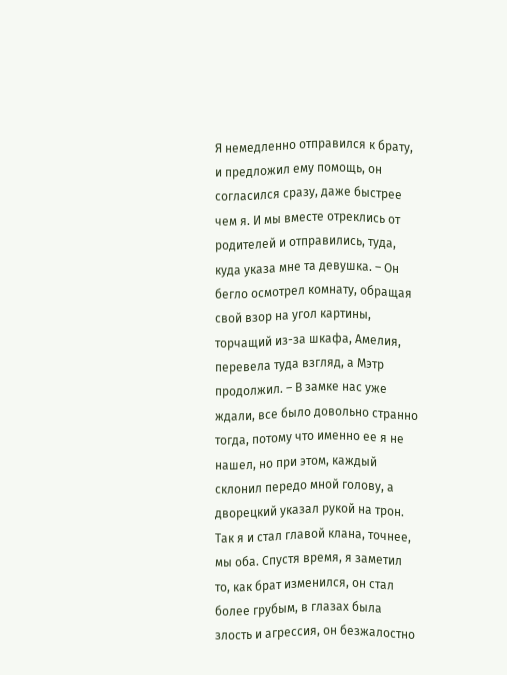Я немедленно отправился к брату, и предложил ему помощь, он согласился сразу, даже быстрее чем я. И мы вместе отреклись от родителей и отправились, туда, куда указа мне та девушка. – Он бегло осмотрел комнату, обращая свой взор на угол картины, торчащий из-за шкафа, Амелия, перевела туда взгляд, а Мэтр продолжил. – В замке нас уже ждали, все было довольно странно тогда, потому что именно ее я не нашел, но при этом, каждый склонил передо мной голову, а дворецкий указал рукой на трон. Так я и стал главой клана, точнее, мы оба. Спустя время, я заметил то, как брат изменился, он стал более грубым, в глазах была злость и агрессия, он безжалостно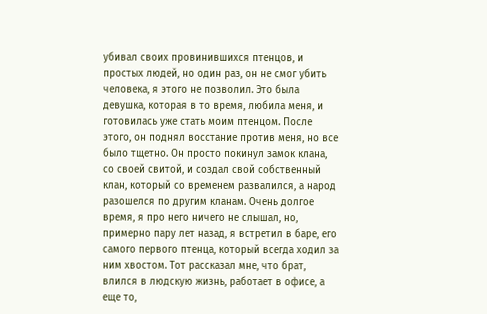убивал своих провинившихся птенцов, и простых людей, но один раз, он не смог убить человека, я этого не позволил. Это была девушка, которая в то время, любила меня, и готовилась уже стать моим птенцом. После этого, он поднял восстание против меня, но все было тщетно. Он просто покинул замок клана, со своей свитой, и создал свой собственный клан, который со временем развалился, а народ разошелся по другим кланам. Очень долгое время, я про него ничего не слышал, но, примерно пару лет назад, я встретил в баре, его самого первого птенца, который всегда ходил за ним хвостом. Тот рассказал мне, что брат, влился в людскую жизнь, работает в офисе, а еще то,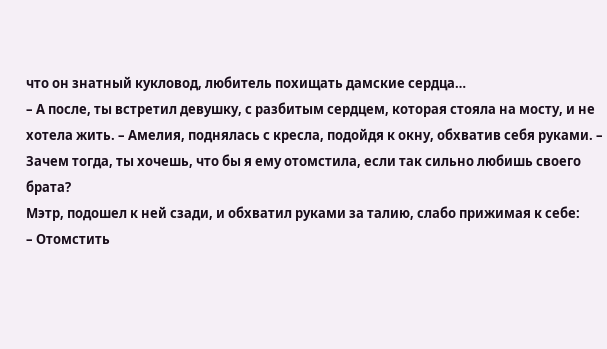что он знатный кукловод, любитель похищать дамские сердца…
– А после, ты встретил девушку, с разбитым сердцем, которая стояла на мосту, и не хотела жить. – Амелия, поднялась с кресла, подойдя к окну, обхватив себя руками. – Зачем тогда, ты хочешь, что бы я ему отомстила, если так сильно любишь своего брата?
Мэтр, подошел к ней сзади, и обхватил руками за талию, слабо прижимая к себе:
– Отомстить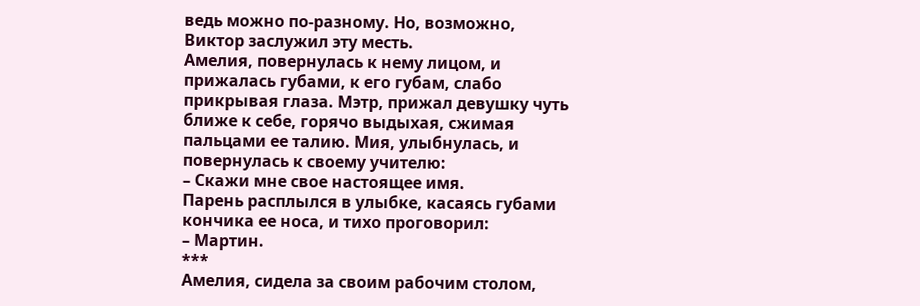ведь можно по-разному. Но, возможно, Виктор заслужил эту месть.
Амелия, повернулась к нему лицом, и прижалась губами, к его губам, слабо прикрывая глаза. Мэтр, прижал девушку чуть ближе к себе, горячо выдыхая, сжимая пальцами ее талию. Мия, улыбнулась, и повернулась к своему учителю:
– Скажи мне свое настоящее имя.
Парень расплылся в улыбке, касаясь губами кончика ее носа, и тихо проговорил:
– Мартин.
***
Амелия, сидела за своим рабочим столом,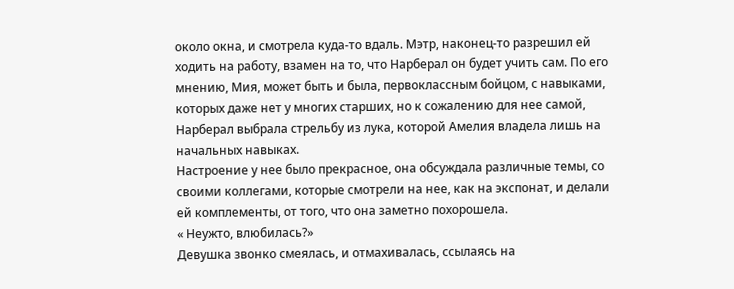около окна, и смотрела куда-то вдаль. Мэтр, наконец-то разрешил ей ходить на работу, взамен на то, что Нарберал он будет учить сам. По его мнению, Мия, может быть и была, первоклассным бойцом, с навыками, которых даже нет у многих старших, но к сожалению для нее самой, Нарберал выбрала стрельбу из лука, которой Амелия владела лишь на начальных навыках.
Настроение у нее было прекрасное, она обсуждала различные темы, со своими коллегами, которые смотрели на нее, как на экспонат, и делали ей комплементы, от того, что она заметно похорошела.
« Неужто, влюбилась?»
Девушка звонко смеялась, и отмахивалась, ссылаясь на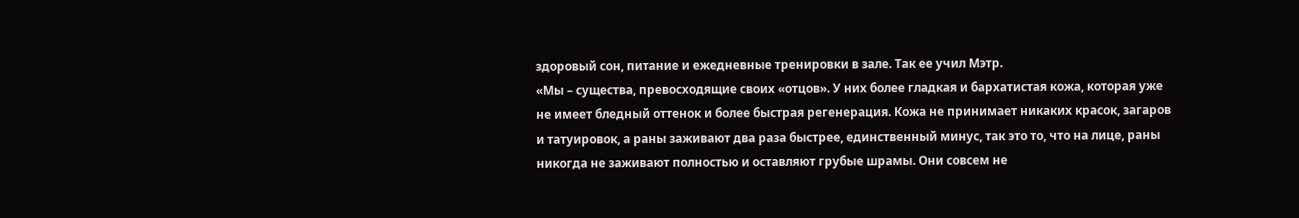здоровый сон, питание и ежедневные тренировки в зале. Так ее учил Мэтр.
«Мы – существа, превосходящие своих «отцов». У них более гладкая и бархатистая кожа, которая уже не имеет бледный оттенок и более быстрая регенерация. Кожа не принимает никаких красок, загаров и татуировок, а раны заживают два раза быстрее, единственный минус, так это то, что на лице, раны никогда не заживают полностью и оставляют грубые шрамы. Они совсем не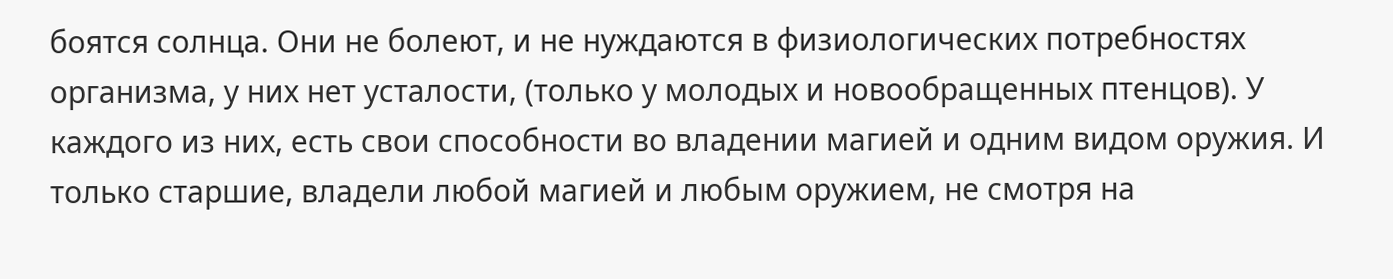боятся солнца. Они не болеют, и не нуждаются в физиологических потребностях организма, у них нет усталости, (только у молодых и новообращенных птенцов). У каждого из них, есть свои способности во владении магией и одним видом оружия. И только старшие, владели любой магией и любым оружием, не смотря на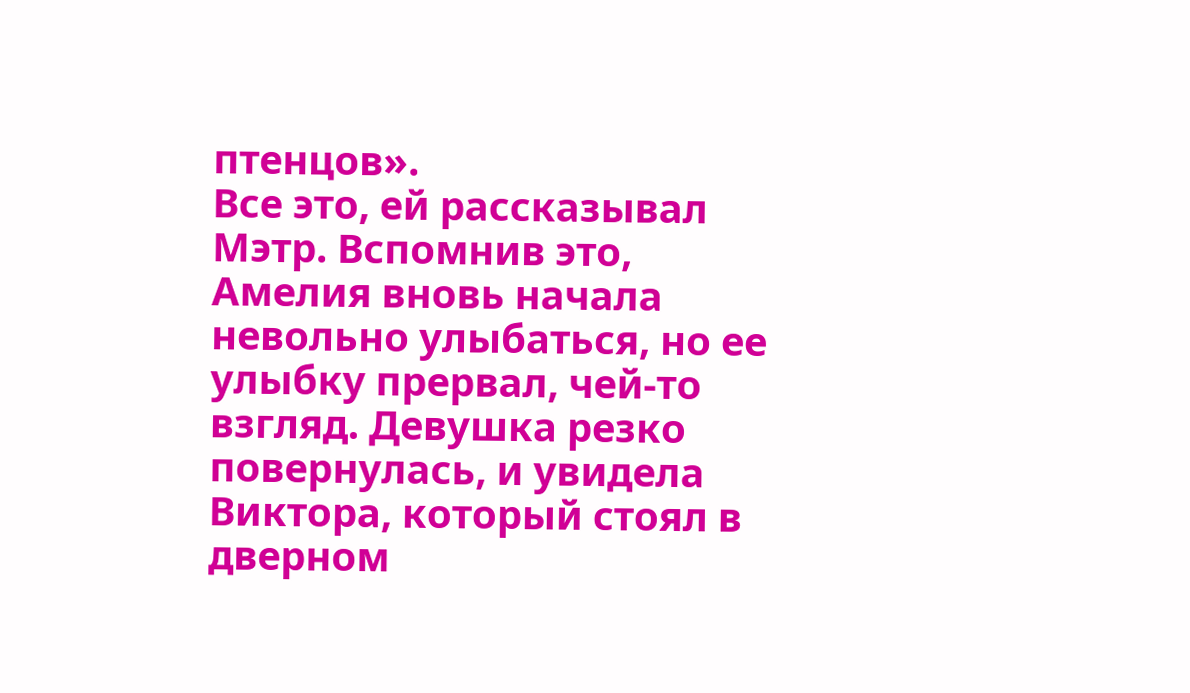птенцов».
Все это, ей рассказывал Мэтр. Вспомнив это, Амелия вновь начала невольно улыбаться, но ее улыбку прервал, чей-то взгляд. Девушка резко повернулась, и увидела Виктора, который стоял в дверном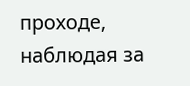проходе, наблюдая за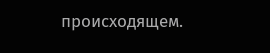происходящем.